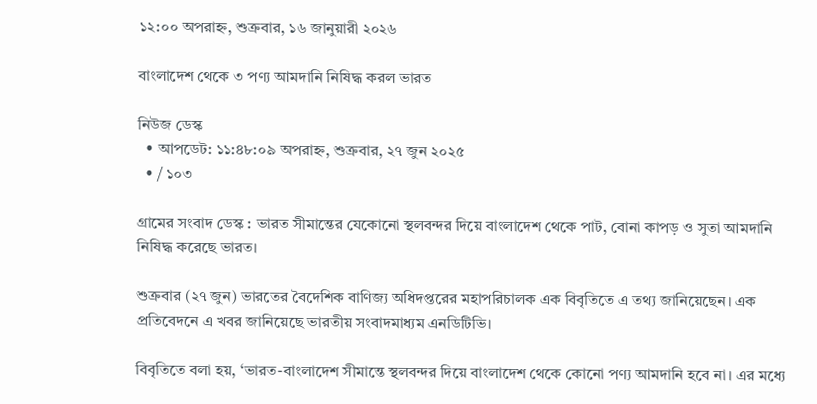১২:০০ অপরাহ্ন, শুক্রবার, ১৬ জানুয়ারী ২০২৬

বাংলাদেশ থেকে ৩ পণ্য আমদানি নিষিদ্ধ করল ভারত

নিউজ ডেস্ক
  • আপডেট: ১১:৪৮:০৯ অপরাহ্ন, শুক্রবার, ২৭ জুন ২০২৫
  • / ১০৩

গ্রামের সংবাদ ডেস্ক : ভারত সীমান্তের যেকোনো স্থলবন্দর দিয়ে বাংলাদেশ থেকে পাট, বোনা কাপড় ও সুতা আমদানি নিষিদ্ধ করেছে ভারত।

শুক্রবার (২৭ জুন) ভারতের বৈদেশিক বাণিজ্য অধিদপ্তরের মহাপরিচালক এক বিবৃতিতে এ তথ্য জানিয়েছেন। এক প্রতিবেদনে এ খবর জানিয়েছে ভারতীয় সংবাদমাধ্যম এনডিটিভি।

বিবৃতিতে বলা হয়, ‘ভারত-বাংলাদেশ সীমান্তে স্থলবন্দর দিয়ে বাংলাদেশ থেকে কোনো পণ্য আমদানি হবে না। এর মধ্যে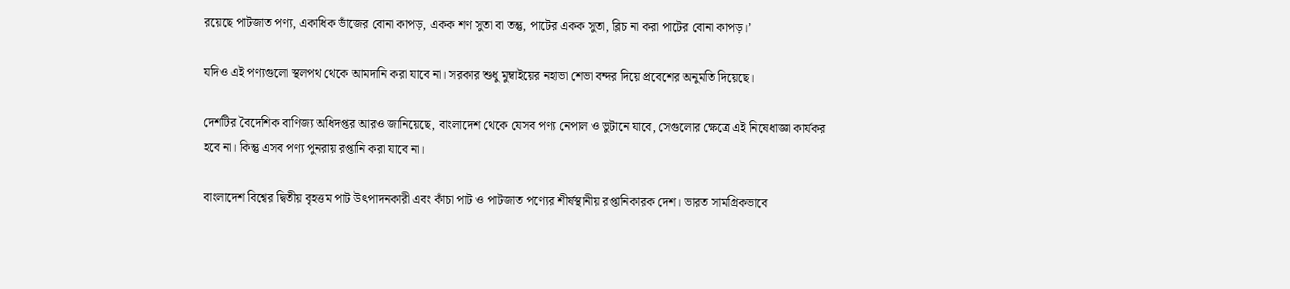রয়েছে পাটজাত পণ্য, একাধিক ভাঁজের বোনা কাপড়, একক শণ সুতা বা তন্তু, পাটের একক সুতা, ব্লিচ না করা পাটের বোনা কাপড়।’

যদিও এই পণ্যগুলো স্থলপথ থেকে আমদানি করা যাবে না। সরকার শুধু মুম্বাইয়ের নহাভা শেভা বন্দর দিয়ে প্রবেশের অনুমতি দিয়েছে।

দেশটির বৈদেশিক বাণিজ্য অধিদপ্তর আরও জানিয়েছে, বাংলাদেশ থেকে যেসব পণ্য নেপাল ও ভুটানে যাবে, সেগুলোর ক্ষেত্রে এই নিষেধাজ্ঞা কার্যকর হবে না। কিন্তু এসব পণ্য পুনরায় রপ্তানি করা যাবে না।

বাংলাদেশ বিশ্বের দ্বিতীয় বৃহত্তম পাট উৎপাদনকারী এবং কাঁচা পাট ও পাটজাত পণ্যের শীর্ষস্থানীয় রপ্তানিকারক দেশ। ভারত সামগ্রিকভাবে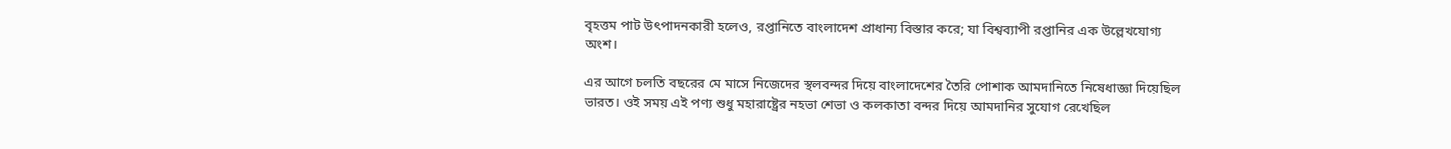বৃহত্তম পাট উৎপাদনকারী হলেও, রপ্তানিতে বাংলাদেশ প্রাধান্য বিস্তার করে; যা বিশ্বব্যাপী রপ্তানির এক উল্লেখযোগ্য অংশ।

এর আগে চলতি বছরের মে মাসে নিজেদের স্থলবন্দর দিয়ে বাংলাদেশের তৈরি পোশাক আমদানিতে নিষেধাজ্ঞা দিয়েছিল ভারত। ওই সময় এই পণ্য শুধু মহারাষ্ট্রের নহভা শেভা ও কলকাতা বন্দর দিয়ে আমদানির সুযোগ রেখেছিল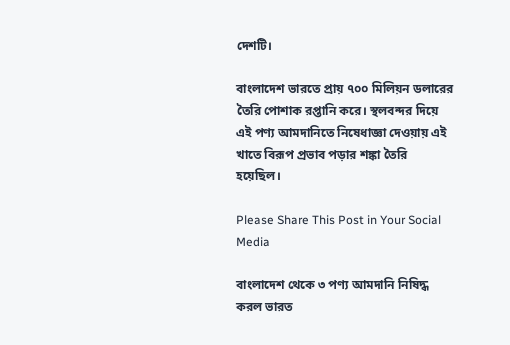দেশটি।

বাংলাদেশ ভারতে প্রায় ৭০০ মিলিয়ন ডলারের তৈরি পোশাক রপ্তানি করে। স্থলবন্দর দিয়ে এই পণ্য আমদানিতে নিষেধাজ্ঞা দেওয়ায় এই খাতে বিরূপ প্রভাব পড়ার শঙ্কা তৈরি হয়েছিল।

Please Share This Post in Your Social Media

বাংলাদেশ থেকে ৩ পণ্য আমদানি নিষিদ্ধ করল ভারত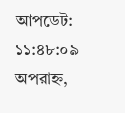আপডেট: ১১:৪৮:০৯ অপরাহ্ন,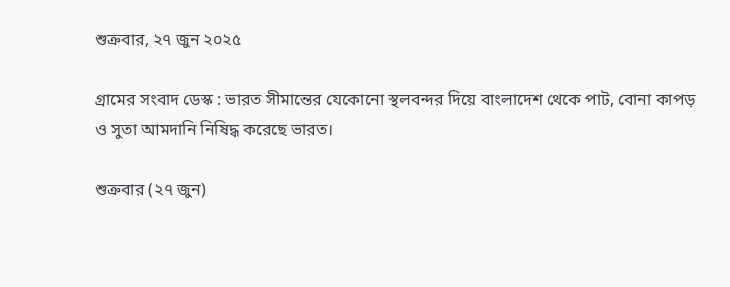শুক্রবার, ২৭ জুন ২০২৫

গ্রামের সংবাদ ডেস্ক : ভারত সীমান্তের যেকোনো স্থলবন্দর দিয়ে বাংলাদেশ থেকে পাট, বোনা কাপড় ও সুতা আমদানি নিষিদ্ধ করেছে ভারত।

শুক্রবার (২৭ জুন)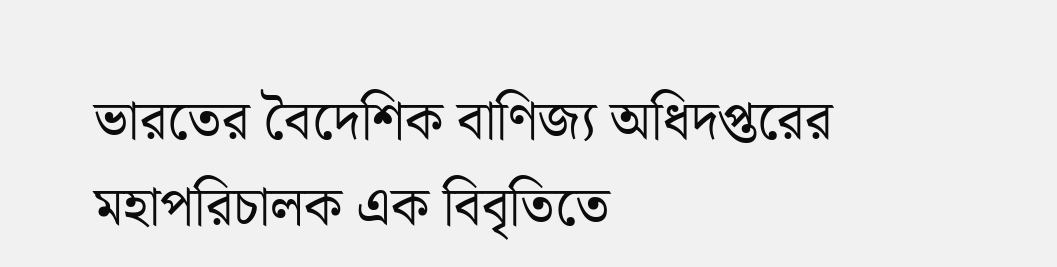ভারতের বৈদেশিক বাণিজ্য অধিদপ্তরের মহাপরিচালক এক বিবৃতিতে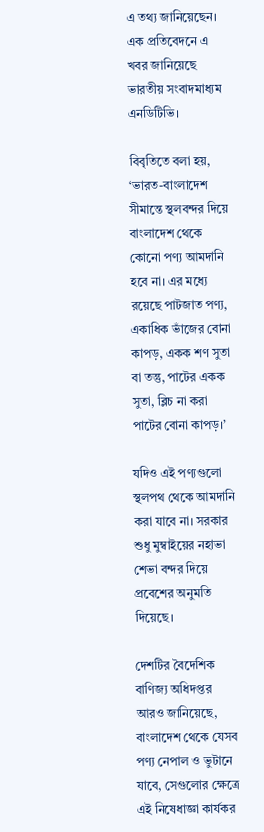এ তথ্য জানিয়েছেন। এক প্রতিবেদনে এ খবর জানিয়েছে ভারতীয় সংবাদমাধ্যম এনডিটিভি।

বিবৃতিতে বলা হয়, ‘ভারত-বাংলাদেশ সীমান্তে স্থলবন্দর দিয়ে বাংলাদেশ থেকে কোনো পণ্য আমদানি হবে না। এর মধ্যে রয়েছে পাটজাত পণ্য, একাধিক ভাঁজের বোনা কাপড়, একক শণ সুতা বা তন্তু, পাটের একক সুতা, ব্লিচ না করা পাটের বোনা কাপড়।’

যদিও এই পণ্যগুলো স্থলপথ থেকে আমদানি করা যাবে না। সরকার শুধু মুম্বাইয়ের নহাভা শেভা বন্দর দিয়ে প্রবেশের অনুমতি দিয়েছে।

দেশটির বৈদেশিক বাণিজ্য অধিদপ্তর আরও জানিয়েছে, বাংলাদেশ থেকে যেসব পণ্য নেপাল ও ভুটানে যাবে, সেগুলোর ক্ষেত্রে এই নিষেধাজ্ঞা কার্যকর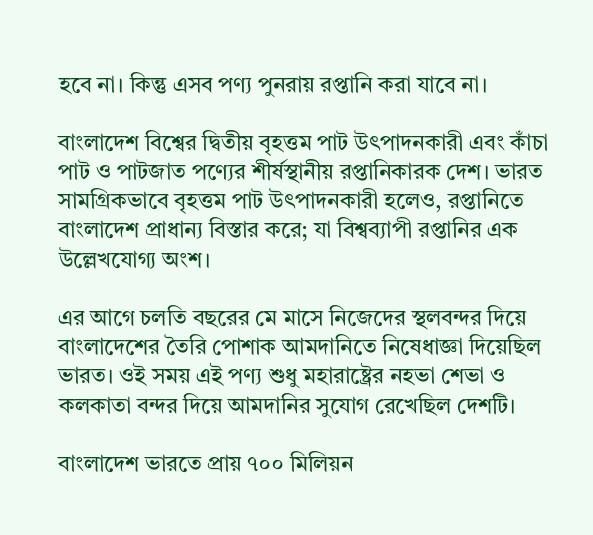হবে না। কিন্তু এসব পণ্য পুনরায় রপ্তানি করা যাবে না।

বাংলাদেশ বিশ্বের দ্বিতীয় বৃহত্তম পাট উৎপাদনকারী এবং কাঁচা পাট ও পাটজাত পণ্যের শীর্ষস্থানীয় রপ্তানিকারক দেশ। ভারত সামগ্রিকভাবে বৃহত্তম পাট উৎপাদনকারী হলেও, রপ্তানিতে বাংলাদেশ প্রাধান্য বিস্তার করে; যা বিশ্বব্যাপী রপ্তানির এক উল্লেখযোগ্য অংশ।

এর আগে চলতি বছরের মে মাসে নিজেদের স্থলবন্দর দিয়ে বাংলাদেশের তৈরি পোশাক আমদানিতে নিষেধাজ্ঞা দিয়েছিল ভারত। ওই সময় এই পণ্য শুধু মহারাষ্ট্রের নহভা শেভা ও কলকাতা বন্দর দিয়ে আমদানির সুযোগ রেখেছিল দেশটি।

বাংলাদেশ ভারতে প্রায় ৭০০ মিলিয়ন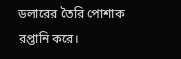ডলারের তৈরি পোশাক রপ্তানি করে।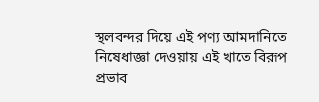স্থলবন্দর দিয়ে এই পণ্য আমদানিতে নিষেধাজ্ঞা দেওয়ায় এই খাতে বিরূপ প্রভাব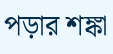পড়ার শঙ্কা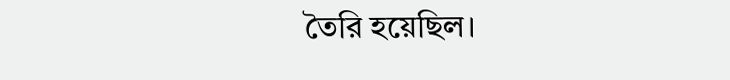তৈরি হয়েছিল।